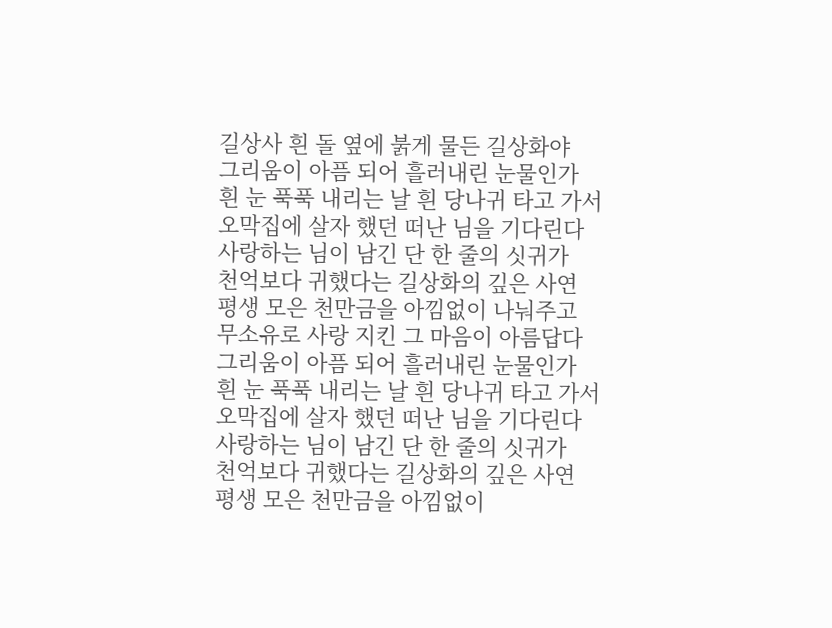길상사 흰 돌 옆에 붉게 물든 길상화야
그리움이 아픔 되어 흘러내린 눈물인가
흰 눈 푹푹 내리는 날 흰 당나귀 타고 가서
오막집에 살자 했던 떠난 님을 기다린다
사랑하는 님이 남긴 단 한 줄의 싯귀가
천억보다 귀했다는 길상화의 깊은 사연
평생 모은 천만금을 아낌없이 나눠주고
무소유로 사랑 지킨 그 마음이 아름답다
그리움이 아픔 되어 흘러내린 눈물인가
흰 눈 푹푹 내리는 날 흰 당나귀 타고 가서
오막집에 살자 했던 떠난 님을 기다린다
사랑하는 님이 남긴 단 한 줄의 싯귀가
천억보다 귀했다는 길상화의 깊은 사연
평생 모은 천만금을 아낌없이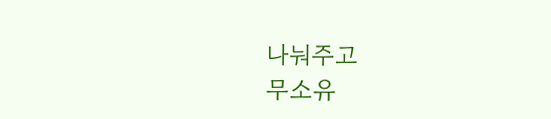나눠주고
무소유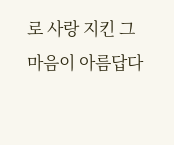로 사랑 지킨 그 마음이 아름답다